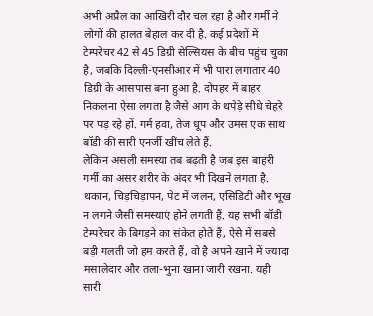अभी अप्रैल का आखिरी दौर चल रहा है और गर्मी ने लोगों की हालत बेहाल कर दी है. कई प्रदेशों में टेम्परेचर 42 से 45 डिग्री सेल्सियस के बीच पहुंच चुका है, जबकि दिल्ली-एनसीआर में भी पारा लगातार 40 डिग्री के आसपास बना हुआ है. दोपहर में बाहर निकलना ऐसा लगता है जैसे आग के थपेड़े सीधे चेहरे पर पड़ रहे हों. गर्म हवा, तेज धूप और उमस एक साथ बॉडी की सारी एनर्जी खींच लेते हैं.
लेकिन असली समस्या तब बढ़ती है जब इस बाहरी गर्मी का असर शरीर के अंदर भी दिखने लगता है. थकान, चिड़चिड़ापन, पेट में जलन, एसिडिटी और भूख न लगने जैसी समस्याएं होने लगती हैं. यह सभी बॉडी टेम्परेचर के बिगड़ने का संकेत होते हैं, ऐसे में सबसे बड़ी गलती जो हम करते हैं, वो है अपने खाने में ज्यादा मसालेदार और तला-भुना खाना जारी रखना. यही सारी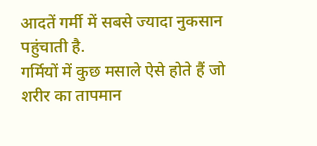आदतें गर्मी में सबसे ज्यादा नुकसान पहुंचाती है.
गर्मियों में कुछ मसाले ऐसे होते हैं जो शरीर का तापमान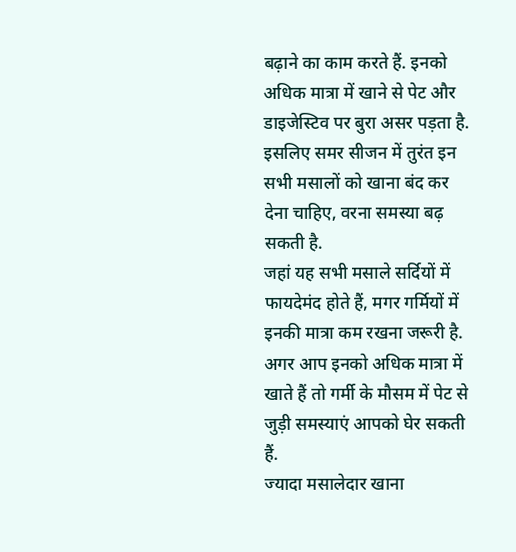बढ़ाने का काम करते हैं. इनको अधिक मात्रा में खाने से पेट और डाइजेस्टिव पर बुरा असर पड़ता है. इसलिए समर सीजन में तुरंत इन सभी मसालों को खाना बंद कर देना चाहिए, वरना समस्या बढ़ सकती है.
जहां यह सभी मसाले सर्दियों में फायदेमंद होते हैं, मगर गर्मियों में इनकी मात्रा कम रखना जरूरी है. अगर आप इनको अधिक मात्रा में खाते हैं तो गर्मी के मौसम में पेट से जुड़ी समस्याएं आपको घेर सकती हैं.
ज्यादा मसालेदार खाना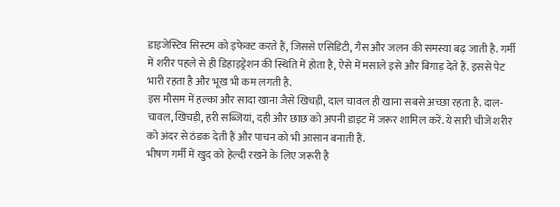डाइजेस्टिव सिस्टम को इफेक्ट करते हैं, जिससे एसिडिटी, गैस और जलन की समस्या बढ़ जाती है. गर्मी में शरीर पहले से ही डिहाइड्रेशन की स्थिति में होता है, ऐसे में मसाले इसे और बिगाड़ देते हैं. इससे पेट भारी रहता है और भूख भी कम लगती है.
इस मौसम में हल्का और सादा खाना जैसे खिचड़ी, दाल चावल ही खाना सबसे अच्छा रहता है. दाल-चावल, खिचड़ी, हरी सब्जियां, दही और छाछ को अपनी डाइट में जरूर शामिल करें. ये सारी चीजें शरीर को अंदर से ठंडक देती हैं और पाचन को भी आसान बनाती हैं.
भीषण गर्मी में खुद को हेल्दी रखने के लिए जरूरी है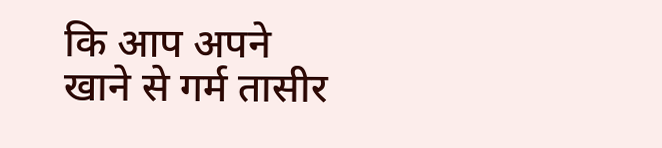कि आप अपने खाने से गर्म तासीर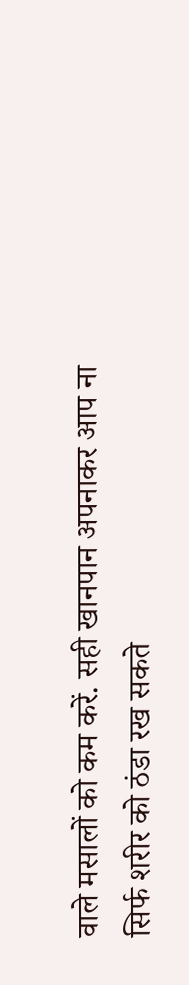वाले मसालों को कम करें. सही खानपान अपनाकर आप ना सिर्फ शरीर को ठंडा रख सकते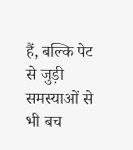हैं, बल्कि पेट से जुड़ी समस्याओं से भी बच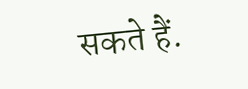सकते हैं.